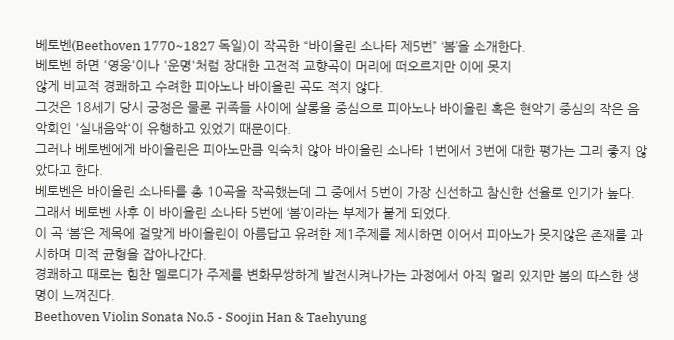베토벤(Beethoven 1770~1827 독일)이 작곡한 “바이올린 소나타 제5번” ‘봄’을 소개한다.
베토벤 하면 '영웅'이나 '운명'처럼 장대한 고전적 교향곡이 머리에 떠오르지만 이에 못지
않게 비교적 경쾌하고 수려한 피아노나 바이올린 곡도 적지 않다.
그것은 18세기 당시 궁정은 물론 귀족들 사이에 살롱을 중심으로 피아노나 바이올린 혹은 현악기 중심의 작은 음악회인 '실내음악'이 유행하고 있었기 때문이다.
그러나 베토벤에게 바이올린은 피아노만큼 익숙치 않아 바이올린 소나타 1번에서 3번에 대한 평가는 그리 좋지 않았다고 한다.
베토벤은 바이올린 소나타를 총 10곡을 작곡했는데 그 중에서 5번이 가장 신선하고 참신한 선율로 인기가 높다. 그래서 베토벤 사후 이 바이올린 소나타 5번에 ‘봄’이라는 부제가 붙게 되었다.
이 곡 ‘봄’은 제목에 걸맞게 바이올린이 아름답고 유려한 제1주제를 제시하면 이어서 피아노가 못지않은 존재를 과시하며 미적 균형을 잡아나간다.
경쾌하고 때로는 힘찬 멜로디가 주제를 변화무쌍하게 발전시켜나가는 과정에서 아직 멀리 있지만 봄의 따스한 생명이 느껴진다.
Beethoven Violin Sonata No.5 - Soojin Han & Taehyung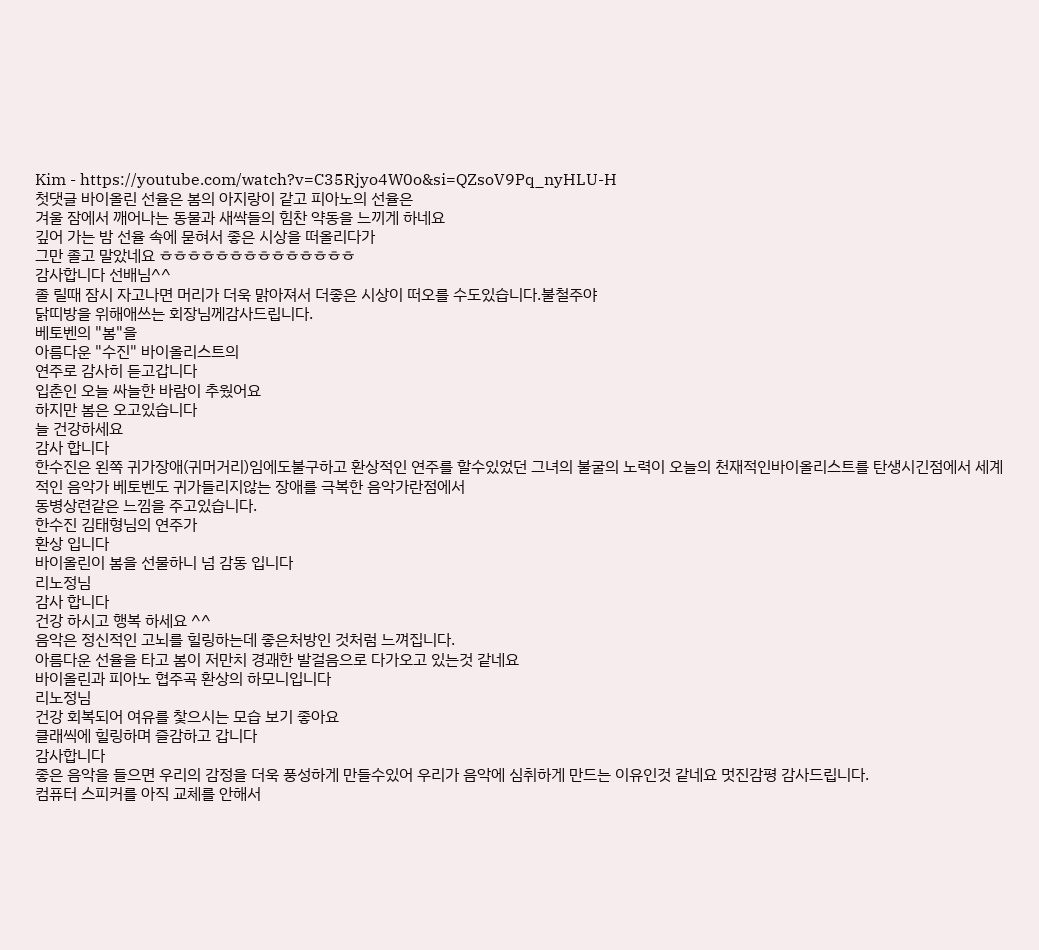Kim - https://youtube.com/watch?v=C35Rjyo4W0o&si=QZsoV9Pq_nyHLU-H
첫댓글 바이올린 선율은 봄의 아지랑이 같고 피아노의 선율은
겨울 잠에서 깨어나는 동물과 새싹들의 힘찬 약동을 느끼게 하네요
깊어 가는 밤 선율 속에 묻혀서 좋은 시상을 떠올리다가
그만 졸고 말았네요 ㅎㅎㅎㅎㅎㅎㅎㅎㅎㅎㅎㅎㅎㅎ
감사합니다 선배님^^
졸 릴때 잠시 자고나면 머리가 더욱 맑아져서 더좋은 시상이 떠오를 수도있습니다.불철주야
닭띠방을 위해애쓰는 회장님께감사드립니다.
베토벤의 "봄"을
아름다운 "수진" 바이올리스트의
연주로 감사히 듣고갑니다
입춘인 오늘 싸늘한 바람이 추웠어요
하지만 봄은 오고있습니다
늘 건강하세요
감사 합니다
한수진은 왼쪽 귀가장애(귀머거리)임에도불구하고 환상적인 연주를 할수있었던 그녀의 불굴의 노력이 오늘의 천재적인바이올리스트를 탄생시긴점에서 세계적인 음악가 베토벤도 귀가들리지않는 장애를 극복한 음악가란점에서
동병상련같은 느낌을 주고있습니다.
한수진 김태형님의 연주가
환상 입니다
바이올린이 봄을 선물하니 넘 감동 입니다
리노정님
감사 합니다
건강 하시고 행복 하세요 ^^
음악은 정신적인 고뇌를 힐링하는데 좋은처방인 것처럼 느껴집니다.
아름다운 선율을 타고 봄이 저만치 경괘한 발걸음으로 다가오고 있는것 같네요
바이올린과 피아노 협주곡 환상의 하모니입니다
리노정님
건강 회복되어 여유를 찿으시는 모습 보기 좋아요
클래씩에 힐링하며 즐감하고 갑니다
감사합니다
좋은 음악을 들으면 우리의 감정을 더욱 풍성하게 만들수있어 우리가 음악에 심취하게 만드는 이유인것 같네요 멋진감평 감사드립니다.
컴퓨터 스피커를 아직 교체를 안해서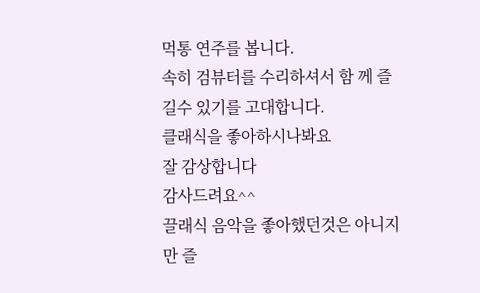먹통 연주를 봅니다.
속히 검뷰터를 수리하셔서 함 께 즐길수 있기를 고대합니다.
클래식을 좋아하시나봐요
잘 감상합니다
감사드려요^^
끌래식 음악을 좋아했던것은 아니지만 즐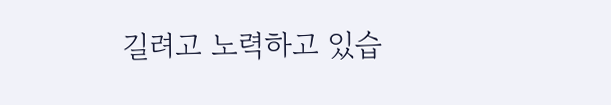길려고 노력하고 있습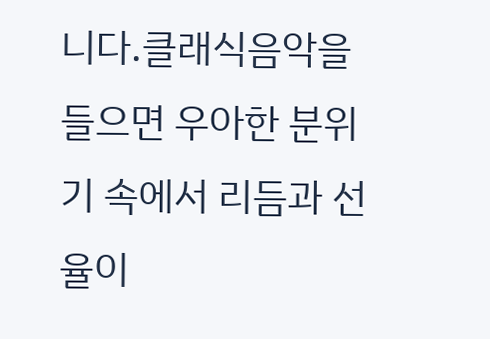니다.클래식음악을들으면 우아한 분위기 속에서 리듬과 선율이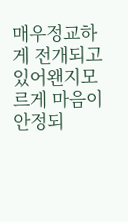매우정교하게 전개되고있어왠지모르게 마음이 안정되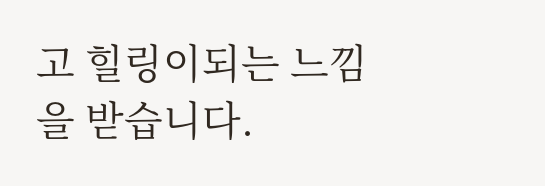고 힐링이되는 느낌을 받습니다.